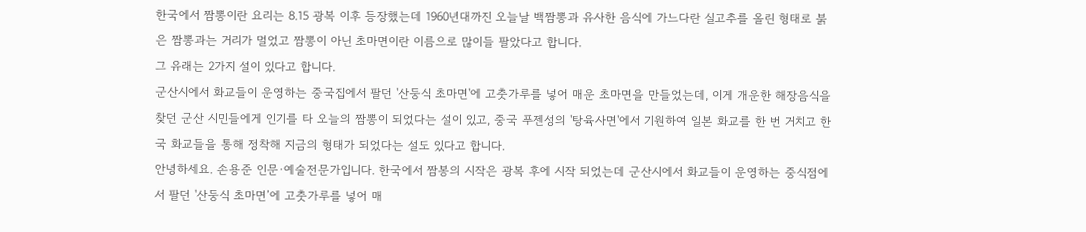한국에서 짬뽕이란 요리는 8.15 광복 이후 등장했는데 1960년대까진 오늘날 백짬뽕과 유사한 음식에 가느다란 실고추를 올린 형태로 붉은 짬뽕과는 거리가 멀었고 짬뽕이 아닌 초마면이란 이름으로 많이들 팔았다고 합니다.
그 유래는 2가지 설이 있다고 합니다.
군산시에서 화교들이 운영하는 중국집에서 팔던 '산둥식 초마면'에 고춧가루를 넣어 매운 초마면을 만들었는데, 이게 개운한 해장음식을 찾던 군산 시민들에게 인기를 타 오늘의 짬뽕이 되었다는 설이 있고, 중국 푸젠성의 '탕육사면'에서 기원하여 일본 화교를 한 번 거치고 한국 화교들을 통해 정착해 지금의 형태가 되었다는 설도 있다고 합니다.
안녕하세요. 손용준 인문·예술전문가입니다. 한국에서 짬봉의 시작은 광복 후에 시작 되었는데 군산시에서 화교들이 운영하는 중식점에서 팔던 '산둥식 초마면’에 고춧가루를 넣어 매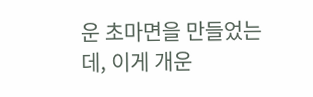운 초마면을 만들었는데, 이게 개운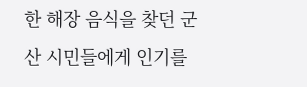한 해장 음식을 찾던 군산 시민들에게 인기를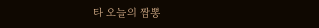타 오늘의 짬뽕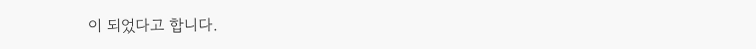이 되었다고 합니다.